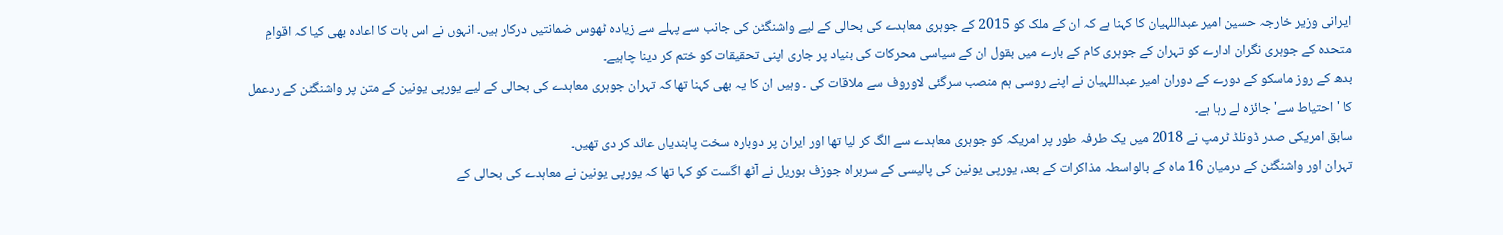ایرانی وزیر خارجہ حسین امیر عبداللہیان کا کہنا ہے کہ ان کے ملک کو 2015 کے جوہری معاہدے کی بحالی کے لیے واشنگٹن کی جانب سے پہلے سے زیادہ ٹھوس ضمانتیں درکار ہیں۔ انہوں نے اس بات کا اعادہ بھی کیا کہ اقوامِ متحدہ کے جوہری نگران ادارے کو تہران کے جوہری کام کے بارے میں بقول ان کے سیاسی محرکات کی بنیاد پر جاری اپنی تحقیقات کو ختم کر دینا چاہیے۔
بدھ کے روز ماسکو کے دورے کے دوران امیر عبداللہیان نے اپنے روسی ہم منصب سرگئی لاوروف سے ملاقات کی ۔ وہیں ان کا یہ بھی کہنا تھا کہ تہران جوہری معاہدے کی بحالی کے لیے یورپی یونین کے متن پر واشنگٹن کے ردعمل کا 'احتیاط سے' جائزہ لے رہا ہے۔
سابق امریکی صدر ڈونلڈ ٹرمپ نے 2018 میں یک طرفہ طور پر امریکہ کو جوہری معاہدے سے الگ کر لیا تھا اور ایران پر دوبارہ سخت پابندیاں عائد کر دی تھیں۔
تہران اور واشنگٹن کے درمیان 16 ماہ کے بالواسطہ مذاکرات کے بعد، یورپی یونین کی پالیسی کے سربراہ جوزف بوریل نے آٹھ اگست کو کہا تھا کہ یورپی یونین نے معاہدے کی بحالی کے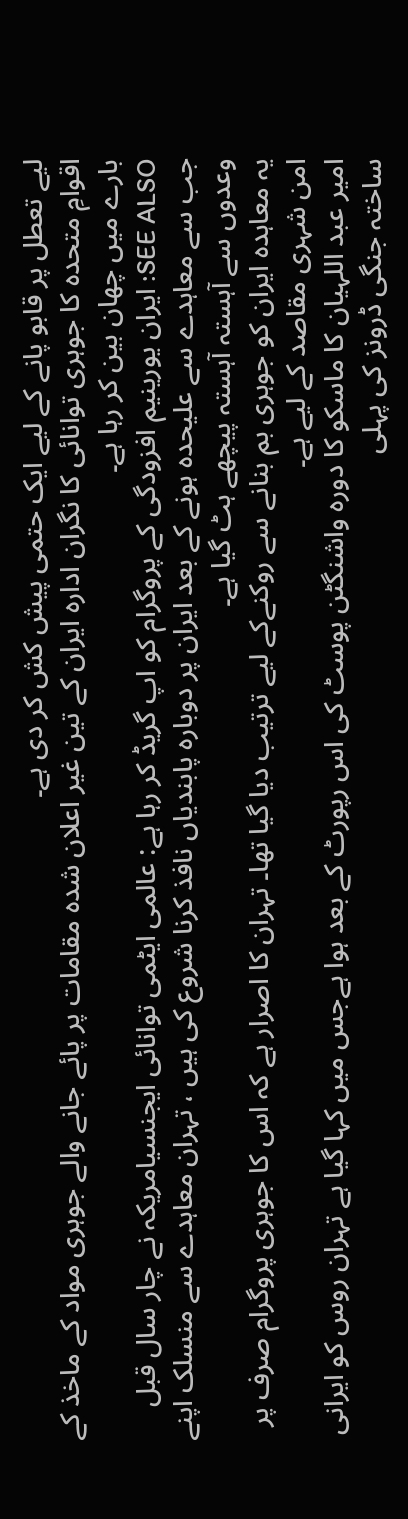لیے تعطل پر قابو پانے کے لیے ایک حتمی پیش کش کر دی ہے۔
اقوامِ متحدہ کا جوہری توانائی کا نگران ادارہ ایران کے تین غیر اعلان شدہ مقامات پر پائے جانے والے جوہری مواد کے ماخذ کے بارے میں چھان بین کر رہا ہے۔
SEE ALSO: ایران یورینیم افزودگی کے پروگرام کو اپ گریڈ کر رہا ہے: عالمی ایٹمی توانائی ایجنسیامریکہ نے چار سال قبل جب سے معاہدے سے علیحدہ ہونے کے بعد ایران پر دوبارہ پابندیاں نافذ کرنا شروع کی ہیں ، تہران معاہدے سے منسلک اپنے وعدوں سے آہستہ آہستہ پیچھے ہٹ گیا ہے۔
یہ معاہدہ ایران کو جوہری بم بنانے سے روکنےکے لیے ترتیب دیا گیا تھا۔ تہران کا اصرار ہے کہ اس کا جوہری پروگرام صرف پر امن شہری مقاصد کے لیے ہے۔
امیر عبد اللہیان کا ماسکو کا دورہ واشنگٹن پوسٹ کی اس رپورٹ کے بعد ہوا ہےجس میں کہا گیا ہے تہران روس کو ایرانی ساختہ جنگی ڈرونز کی پہلی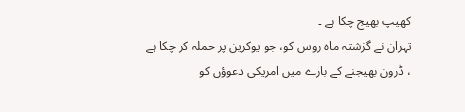کھیپ بھیج چکا ہے ۔
تہران نے گزشتہ ماہ روس کو، جو یوکرین پر حملہ کر چکا ہے ، ڈرون بھیجنے کے بارے میں امریکی دعوؤں کو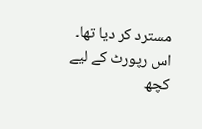مسترد کر دیا تھا۔
اس رپورٹ کے لیے کچھ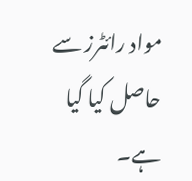مواد رائٹرز سے حاصل کیا گیا ہے۔